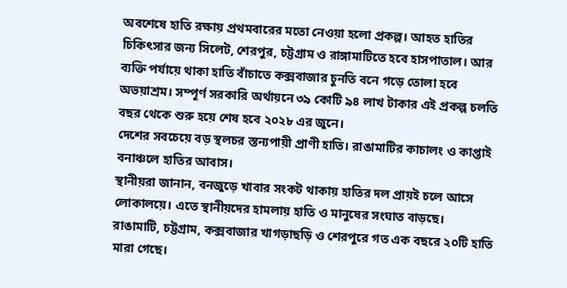অবশেষে হাতি রক্ষায় প্রথমবারের মতো নেওয়া হলো প্রকল্প। আহত হাতির চিকিৎসার জন্য সিলেট, শেরপুর, চট্টগ্রাম ও রাঙ্গামাটিতে হবে হাসপাতাল। আর ব্যক্তি পর্যায়ে থাকা হাতি বাঁচাতে কক্সবাজার চুনতি বনে গড়ে তোলা হবে অভয়াশ্রম। সম্পূর্ণ সরকারি অর্থায়নে ৩৯ কোটি ৯৪ লাখ টাকার এই প্রকল্প চলতি বছর থেকে শুরু হয়ে শেষ হবে ২০২৮ এর জুনে।
দেশের সবচেয়ে বড় স্থলচর স্তন্যপায়ী প্রাণী হাতি। রাঙামাটির কাচালং ও কাপ্তাই বনাঞ্চলে হাতির আবাস।
স্থানীয়রা জানান, বনজুড়ে খাবার সংকট থাকায় হাতির দল প্রায়ই চলে আসে লোকালয়ে। এতে স্থানীয়দের হামলায় হাতি ও মানুষের সংঘাত বাড়ছে।
রাঙামাটি, চট্টগ্রাম, কক্সবাজার খাগড়াছড়ি ও শেরপুরে গত এক বছরে ২০টি হাতি মারা গেছে।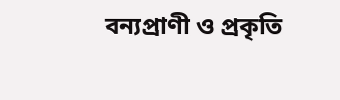বন্যপ্রাণী ও প্রকৃতি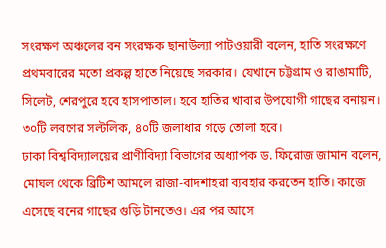সংরক্ষণ অঞ্চলের বন সংরক্ষক ছানাউল্যা পাটওয়ারী বলেন, হাতি সংরক্ষণে প্রথমবারের মতো প্রকল্প হাতে নিয়েছে সরকার। যেখানে চট্টগ্রাম ও রাঙামাটি, সিলেট, শেরপুরে হবে হাসপাতাল। হবে হাতির খাবার উপযোগী গাছের বনায়ন। ৩০টি লবণের সল্টলিক, ৪০টি জলাধার গড়ে তোলা হবে।
ঢাকা বিশ্ববিদ্যালয়ের প্রাণীবিদ্যা বিভাগের অধ্যাপক ড. ফিরোজ জামান বলেন, মোঘল থেকে ব্রিটিশ আমলে রাজা-বাদশাহরা ব্যবহার করতেন হাতি। কাজে এসেছে বনের গাছের গুড়ি টানতেও। এর পর আসে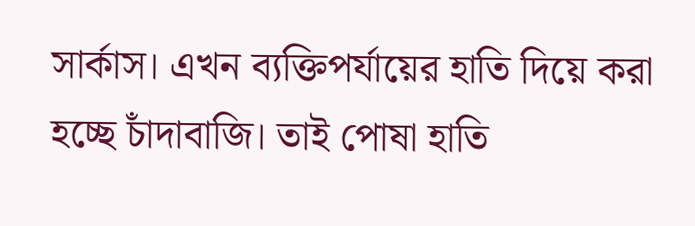সার্কাস। এখন ব্যক্তিপর্যায়ের হাতি দিয়ে করা হচ্ছে চাঁদাবাজি। তাই পোষা হাতি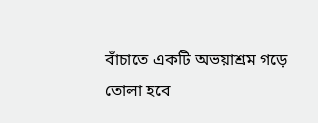বাঁচাতে একটি অভয়াশ্রম গড়ে তোলা হবে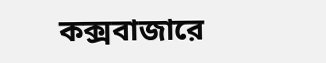কক্সবাজারে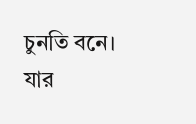চুনতি বনে। যার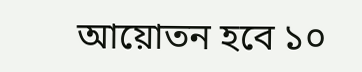আয়োতন হবে ১০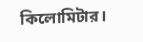কিলোমিটার।